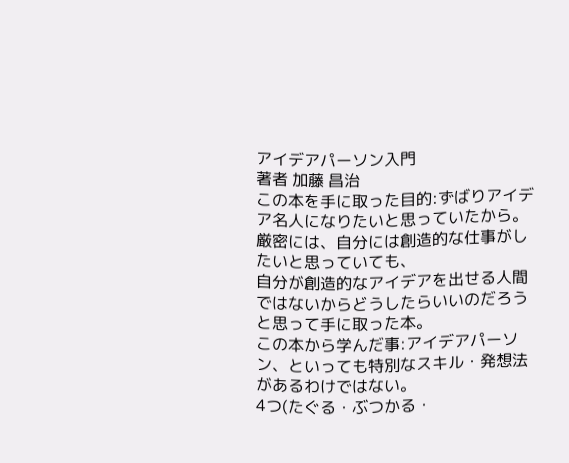アイデアパーソン入門
著者 加藤 昌治
この本を手に取った目的:ずばりアイデア名人になりたいと思っていたから。
厳密には、自分には創造的な仕事がしたいと思っていても、
自分が創造的なアイデアを出せる人間ではないからどうしたらいいのだろうと思って手に取った本。
この本から学んだ事:アイデアパーソン、といっても特別なスキル・発想法があるわけではない。
4つ(たぐる・ぶつかる・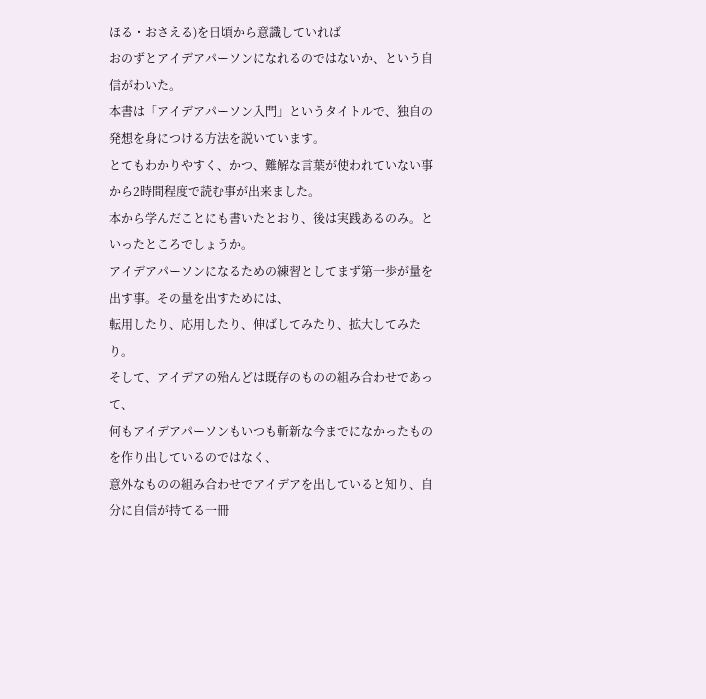ほる・おさえる)を日頃から意識していれば
おのずとアイデアパーソンになれるのではないか、という自信がわいた。
本書は「アイデアパーソン入門」というタイトルで、独自の発想を身につける方法を説いています。
とてもわかりやすく、かつ、難解な言葉が使われていない事から2時間程度で読む事が出来ました。
本から学んだことにも書いたとおり、後は実践あるのみ。といったところでしょうか。
アイデアパーソンになるための練習としてまず第一歩が量を出す事。その量を出すためには、
転用したり、応用したり、伸ばしてみたり、拡大してみたり。
そして、アイデアの殆んどは既存のものの組み合わせであって、
何もアイデアパーソンもいつも斬新な今までになかったものを作り出しているのではなく、
意外なものの組み合わせでアイデアを出していると知り、自分に自信が持てる一冊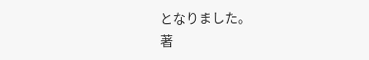となりました。
著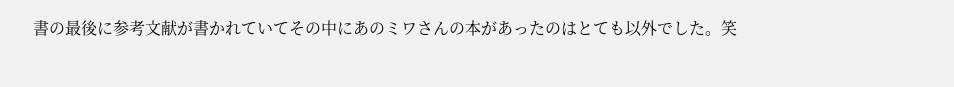書の最後に参考文献が書かれていてその中にあのミワさんの本があったのはとても以外でした。笑